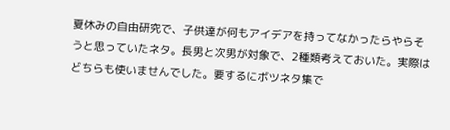夏休みの自由研究で、子供達が何もアイデアを持ってなかったらやらそうと思っていたネタ。長男と次男が対象で、2種類考えておいた。実際はどちらも使いませんでした。要するにボツネタ集で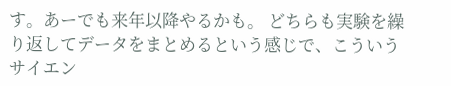す。あーでも来年以降やるかも。 どちらも実験を繰り返してデータをまとめるという感じで、こういうサイエン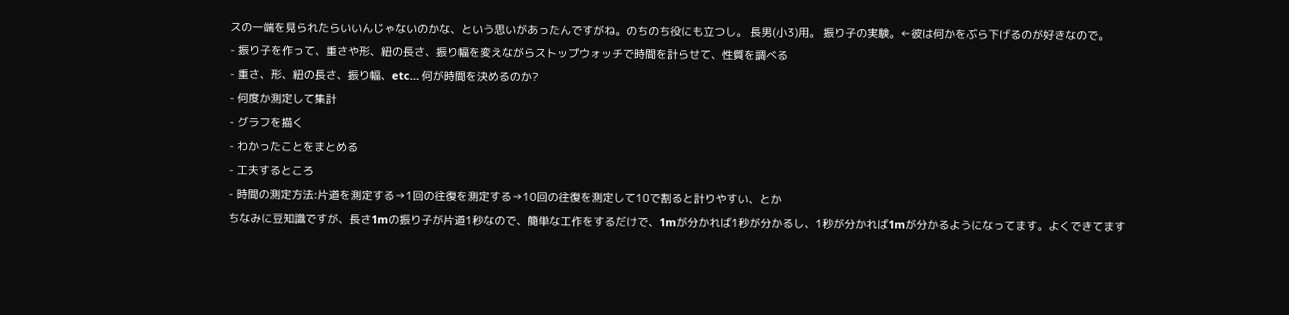スの一端を見られたらいいんじゃないのかな、という思いがあったんですがね。のちのち役にも立つし。 長男(小3)用。 振り子の実験。←彼は何かをぶら下げるのが好きなので。
- 振り子を作って、重さや形、紐の長さ、振り幅を変えながらストップウォッチで時間を計らせて、性質を調べる
- 重さ、形、紐の長さ、振り幅、etc… 何が時間を決めるのか?
- 何度か測定して集計
- グラフを描く
- わかったことをまとめる
- 工夫するところ
- 時間の測定方法:片道を測定する→1回の往復を測定する→10回の往復を測定して10で割ると計りやすい、とか
ちなみに豆知識ですが、長さ1mの振り子が片道1秒なので、簡単な工作をするだけで、1mが分かれば1秒が分かるし、1秒が分かれば1mが分かるようになってます。よくできてます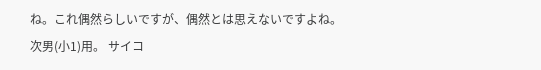ね。これ偶然らしいですが、偶然とは思えないですよね。 次男(小1)用。 サイコ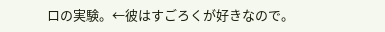ロの実験。←彼はすごろくが好きなので。